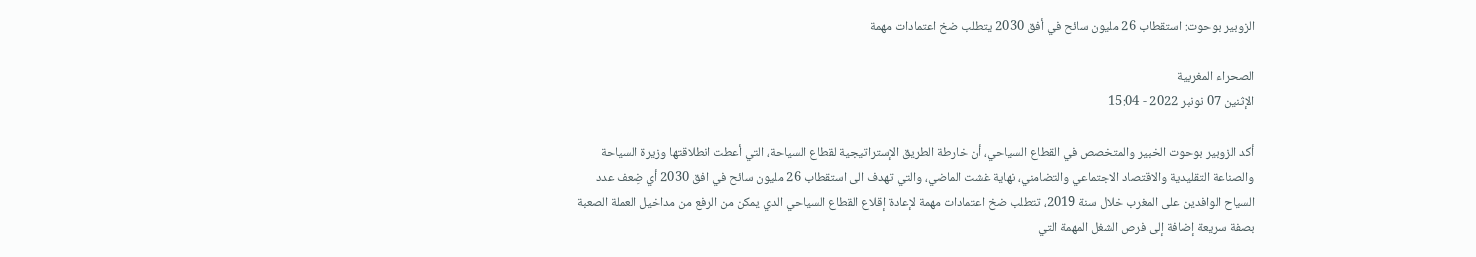الزوبير بوحوت: استقطاب 26 مليون سائح في أفق 2030 يتطلب ضخ اعتمادات مهمة

الصحراء المغربية
الإثنين 07 نونبر 2022 - 15:04

أكد الزوبير بوحوت الخبير والمتخصص في القطاع السياحي، أن خارطة الطريق الإستراتيجية لقطاع السياحة، التي أعطت انطلاقتها وزيرة السياحة والصناعة التقليدية والاقتصاد الاجتماعي والتضامني، نهاية غشت الماضي، والتي تهدف الى استقطاب 26 مليون سائح في افق 2030 أي ضِعف عدد السياح الوافدين على المغرب خلال سنة 2019، تتطلب ضخ اعتمادات مهمة لإعادة إقلاع القطاع السياحي الدي يمكن من الرفع من مداخيل العملة الصعبة بصفة سريعة إضافة إلى فرص الشغل المهمة التي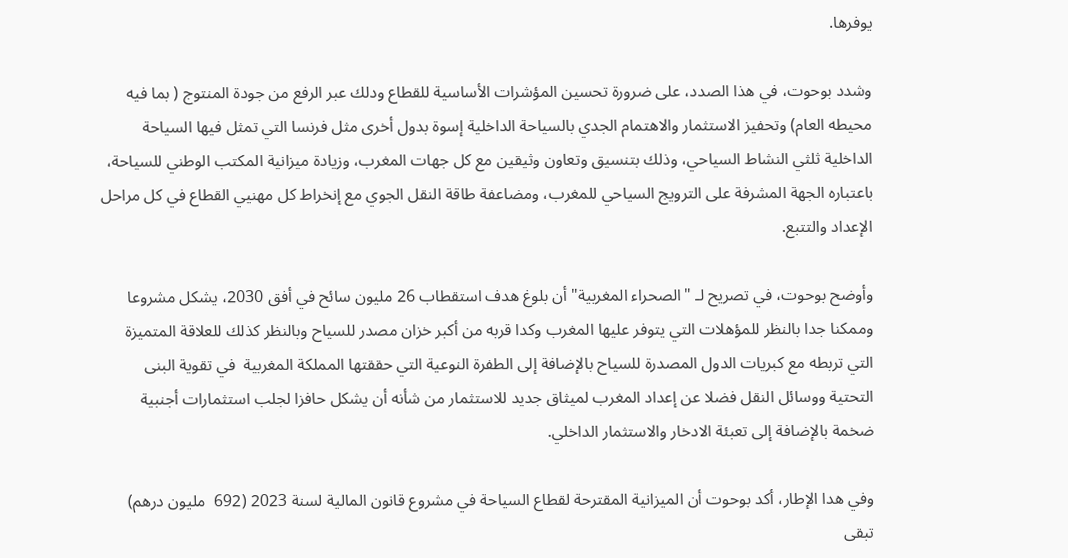يوفرها.

وشدد بوحوت، في هذا الصدد، على ضرورة تحسين المؤشرات الأساسية للقطاع ودلك عبر الرفع من جودة المنتوج ( بما فيه محيطه العام) وتحفيز الاستثمار والاهتمام الجدي بالسياحة الداخلية إسوة بدول أخرى مثل فرنسا التي تمثل فيها السياحة الداخلية ثلثي النشاط السياحي، وذلك بتنسيق وتعاون وثيقين مع كل جهات المغرب، وزيادة ميزانية المكتب الوطني للسياحة، باعتباره الجهة المشرفة على الترويج السياحي للمغرب، ومضاعفة طاقة النقل الجوي مع إنخراط كل مهنيي القطاع في كل مراحل الإعداد والتتبع.

وأوضح بوحوت، في تصريح لـ "الصحراء المغربية" أن بلوغ هدف استقطاب 26 مليون سائح في أفق 2030، يشكل مشروعا وممكنا جدا بالنظر للمؤهلات التي يتوفر عليها المغرب وكدا قربه من أكبر خزان مصدر للسياح وبالنظر كذلك للعلاقة المتميزة التي تربطه مع كبريات الدول المصدرة للسياح بالإضافة إلى الطفرة النوعية التي حققتها المملكة المغربية  في تقوية البنى التحتية ووسائل النقل فضلا عن إعداد المغرب لميثاق جديد للاستثمار من شأنه أن يشكل حافزا لجلب استثمارات أجنبية ضخمة بالإضافة إلى تعبئة الادخار والاستثمار الداخلي.

وفي هدا الإطار، أكد بوحوت أن الميزانية المقترحة لقطاع السياحة في مشروع قانون المالية لسنة 2023 (692  مليون درهم) تبقى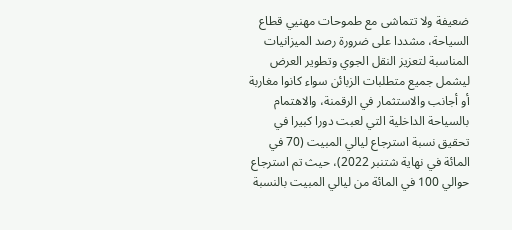ضعيفة ولا تتماشى مع طموحات مهنيي قطاع السياحة، مشددا على ضرورة رصد الميزانيات المناسبة لتعزيز النقل الجوي وتطوير العرض ليشمل جميع متطلبات الزبائن سواء كانوا مغاربة أو أجانب والاستثمار في الرقمنة، والاهتمام بالسياحة الداخلية التي لعبت دورا كبيرا في تحقيق نسبة استرجاع ليالي المبيت (70 في المائة في نهاية شتنبر 2022)، حيث تم استرجاع حوالي 100 في المائة من ليالي المبيت بالنسبة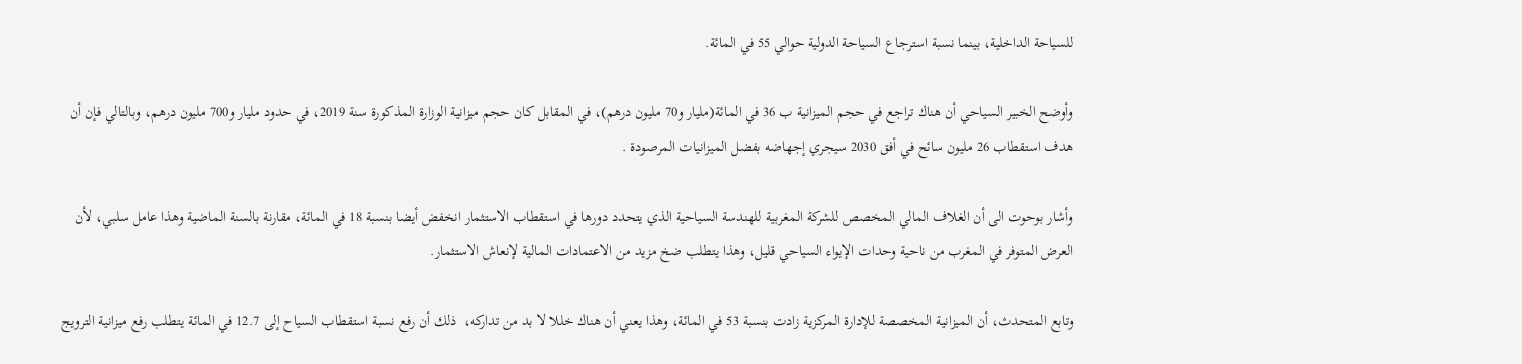للسياحة الداخلية، بينما نسبة استرجاع السياحة الدولية حوالي 55 في المائة.

وأوضح الخبير السياحي أن هناك تراجع في حجم الميزانية ب 36 في المائة(مليار و70 مليون درهم)، في المقابل كان حجم ميزانية الوزارة المذكورة سنة 2019، في حدود مليار و700 مليون درهم، وبالتالي فإن أن هدف استقطاب 26 مليون سائح في أفق 2030 سيجري إجهاضه بفضل الميزانيات المرصودة .

وأشار بوحوت الى أن الغلاف المالي المخصص للشركة المغربية للهندسة السياحية الذي يتحدد دورها في استقطاب الاستثمار انخفض أيضا بنسبة 18 في المائة، مقارنة بالسنة الماضية وهذا عامل سلبي، لأن العرض المتوفر في المغرب من ناحية وحدات الإيواء السياحي قليل، وهذا يتطلب ضخ مزيد من الاعتمادات المالية لإنعاش الاستثمار.

وتابع المتحدث، أن الميزانية المخصصة للإدارة المركزية زادت بنسبة 53 في المائة، وهذا يعني أن هناك خللا لا بد من تداركه،  ذلك أن رفع نسبة استقطاب السياح إلى 12.7 في المائة يتطلب رفع ميزانية الترويج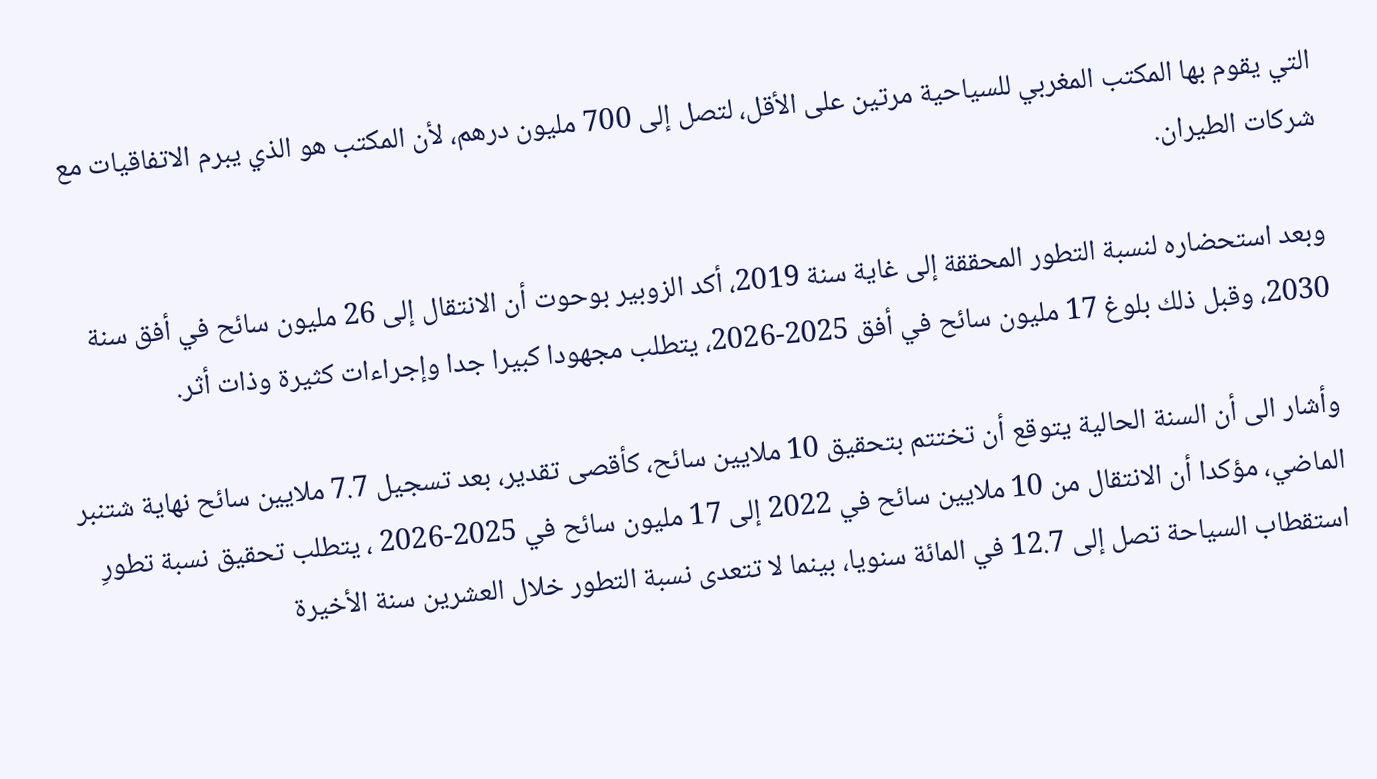التي يقوم بها المكتب المغربي للسياحية مرتين على الأقل، لتصل إلى 700 مليون درهم، لأن المكتب هو الذي يبرم الاتفاقيات مع شركات الطيران.

وبعد استحضاره لنسبة التطور المحققة إلى غاية سنة 2019، أكد الزوبير بوحوت أن الانتقال إلى 26 مليون سائح في أفق سنة 2030، وقبل ذلك بلوغ 17 مليون سائح في أفق 2025-2026، يتطلب مجهودا كبيرا جدا وإجراءات كثيرة وذات أثر.

وأشار الى أن السنة الحالية يتوقع أن تختتم بتحقيق 10 ملايين سائح، كأقصى تقدير، بعد تسجيل 7.7 ملايين سائح نهاية شتنبر الماضي، مؤكدا أن الانتقال من 10 ملايين سائح في 2022 إلى 17 مليون سائح في 2025-2026 ، يتطلب تحقيق نسبة تطورِ استقطاب السياحة تصل إلى 12.7 في المائة سنويا، بينما لا تتعدى نسبة التطور خلال العشرين سنة الأخيرة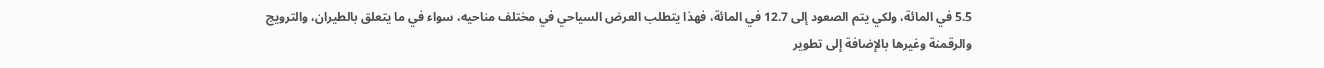5.5 في المائة، ولكي يتم الصعود إلى 12.7 في المائة، فهذا يتطلب العرض السياحي في مختلف مناحيه، سواء في ما يتعلق بالطيران، والترويج  والرقمنة وغيرها بالإضافة إلى تطوير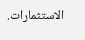الاستثمارات.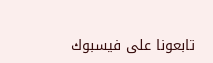تابعونا على فيسبوك